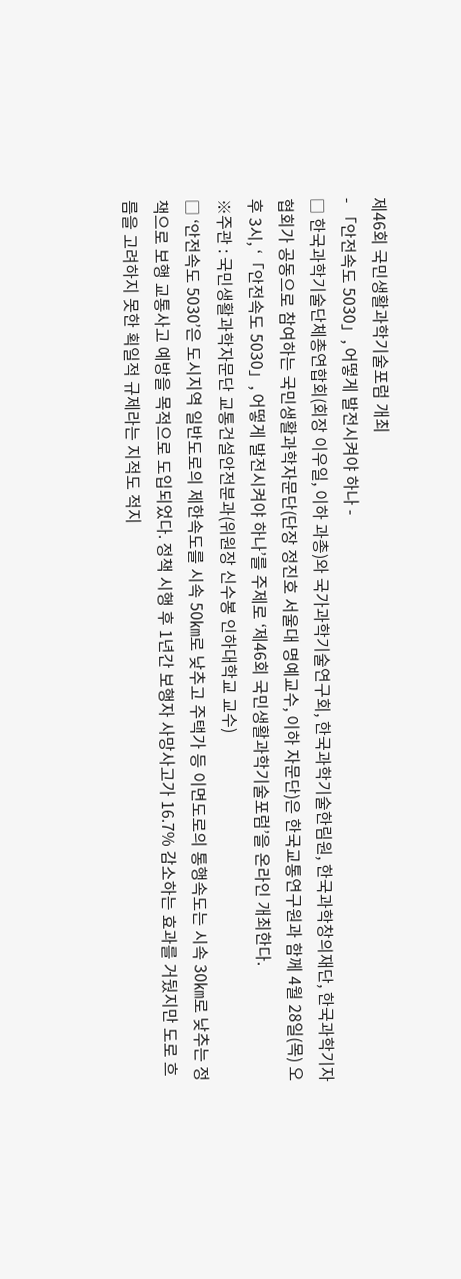제46회 국민생활과학기술포럼 개최
- 「안전속도 5030」, 어떻게 발전시켜야 하나 -
□ 한국과학기술단체총연합회(회장 이우일, 이하 과총)와 국가과학기술연구회, 한국과학기술한림원, 한국과학창의재단, 한국과학기자협회가 공동으로 참여하는 국민생활과학자문단(단장 정진호 서울대 명예교수, 이하 자문단)은 한국교통연구원과 함께 4월 28일(목) 오후 3시, ‘「안전속도 5030」, 어떻게 발전시켜야 하나’를 주제로 ‘제46회 국민생활과학기술포럼’을 온라인 개최한다.
※주관 : 국민생활과학자문단 교통건설안전분과(위원장 신수봉 인하대학교 교수)
□ ‘안전속도 5030’은 도시지역 일반도로의 제한속도를 시속 50㎞로 낮추고 주택가 등 이면도로의 통행속도는 시속 30㎞로 낮추는 정책으로 보행 교통사고 예방을 목적으로 도입되었다. 정책 시행 후 1년간 보행자 사망사고가 16.7% 감소하는 효과를 거뒀지만 도로 흐름을 고려하지 못한 획일적 규제라는 지적도 적지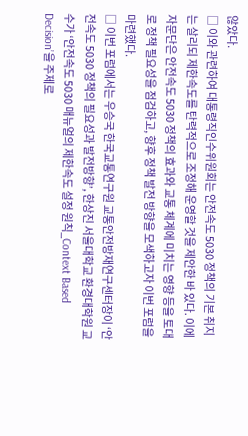않았다.
□ 이와 관련하여 대통령직인수위원회는 안전속도 5030 정책의 기본 취지는 살리되 제한속도를 탄력적으로 조정해 운영할 것을 제안한 바 있다. 이에 자문단은 안전속도 5030 정책의 효과와 교통 체계에 미치는 영향 등을 토대로 정책 필요성을 점검하고, 향후 정책 발전 방향을 모색하고자 이번 포럼을 마련했다.
□ 이번 포럼에서는 우승국 한국교통연구원 교통안전방재연구센터장이 ‘안전속도 5030 정책의 필요성과 발전방향’, 한상진 서울대학교 환경대학원 교수가 ‘안전속도 5030 매뉴얼의 제한속도 설정 원칙_Context Based Decision’을 주제로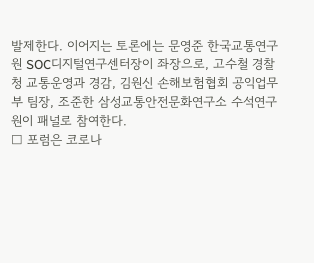발제한다. 이어지는 토론에는 문영준 한국교통연구원 SOC디지털연구센터장이 좌장으로, 고수철 경찰청 교통운영과 경감, 김원신 손해보험협회 공익업무부 팀장, 조준한 삼성교통안전문화연구소 수석연구원이 패널로 참여한다.
□ 포럼은 코로나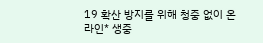19 확산 방지를 위해 청중 없이 온라인* 생중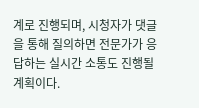계로 진행되며, 시청자가 댓글을 통해 질의하면 전문가가 응답하는 실시간 소통도 진행될 계획이다.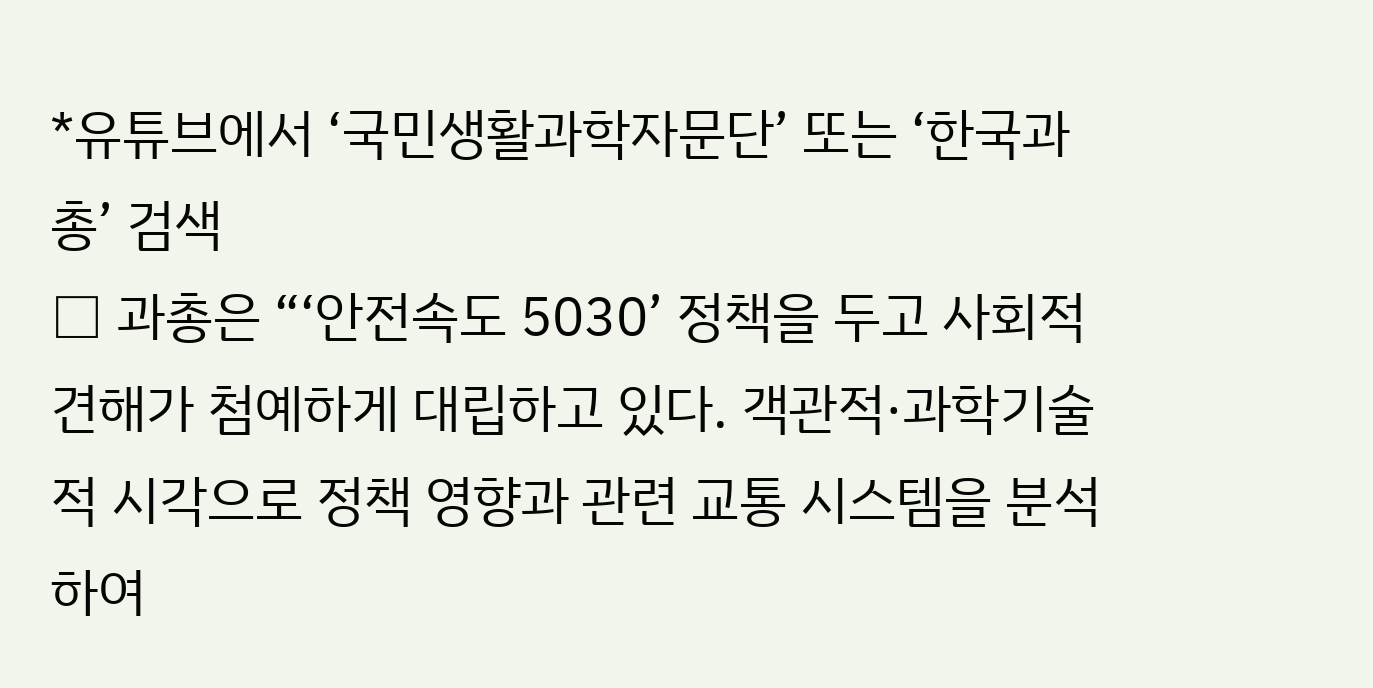*유튜브에서 ‘국민생활과학자문단’ 또는 ‘한국과총’ 검색
□ 과총은 “‘안전속도 5030’ 정책을 두고 사회적 견해가 첨예하게 대립하고 있다. 객관적·과학기술적 시각으로 정책 영향과 관련 교통 시스템을 분석하여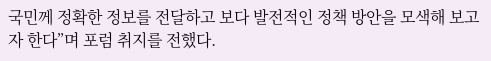국민께 정확한 정보를 전달하고 보다 발전적인 정책 방안을 모색해 보고자 한다”며 포럼 취지를 전했다.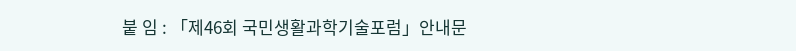붙 임 : 「제46회 국민생활과학기술포럼」안내문